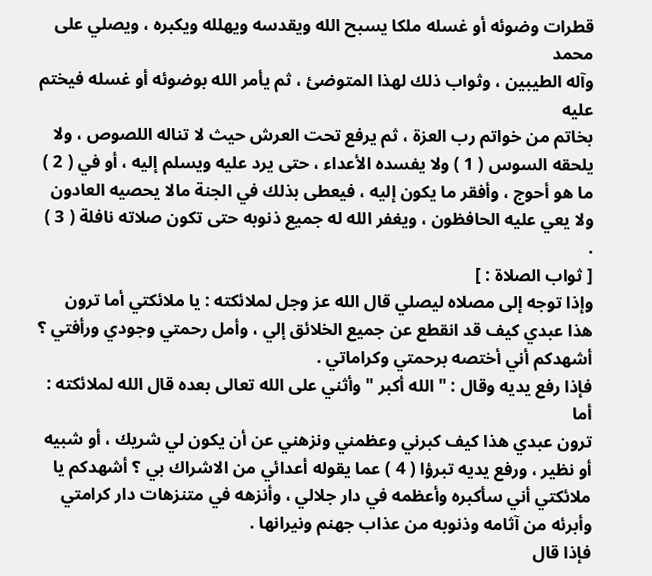قطرات وضوئه أو غسله ملكا يسبح الله ويقدسه ويهلله ويكبره ، ويصلي على محمد
وآله الطيبين ، وثواب ذلك لهذا المتوضئ ، ثم يأمر الله بوضوئه أو غسله فيختم عليه
بخاتم من خواتم رب العزة ، ثم يرفع تحت العرش حيث لا تناله اللصوص ، ولا
يلحقه السوس ( 1 ) ولا يفسده الأعداء ، حتى يرد عليه ويسلم إليه ، أو في ( 2 )
ما هو أحوج ، وأفقر ما يكون إليه ، فيعطى بذلك في الجنة مالا يحصيه العادون
ولا يعي عليه الحافظون ، ويغفر الله له جميع ذنوبه حتى تكون صلاته نافلة ( 3 ) .
[ ثواب الصلاة : ]
وإذا توجه إلى مصلاه ليصلي قال الله عز وجل لملائكته : يا ملائكتي أما ترون
هذا عبدي كيف قد انقطع عن جميع الخلائق إلي ، وأمل رحمتي وجودي ورأفتي ؟
أشهدكم أني أختصه برحمتي وكراماتي .
فإذا رفع يديه وقال : " الله أكبر " وأثني على الله تعالى بعده قال الله لملائكته : أما
ترون عبدي هذا كيف كبرني وعظمني ونزهني عن أن يكون لي شريك ، أو شبيه
أو نظير ، ورفع يديه تبرؤا ( 4 ) عما يقوله أعدائي من الاشراك بي ؟ أشهدكم يا
ملائكتي أني سأكبره وأعظمه في دار جلالي ، وأنزهه في متنزهات دار كرامتي
وأبرئه من آثامه وذنوبه من عذاب جهنم ونيرانها .
فإذا قال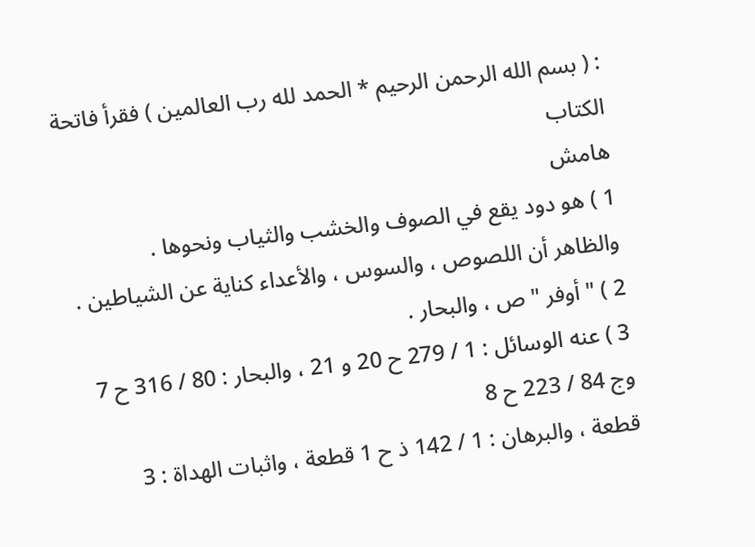: ( بسم الله الرحمن الرحيم * الحمد لله رب العالمين ) فقرأ فاتحة الكتاب
هامش
1 ) هو دود يقع في الصوف والخشب والثياب ونحوها .
والظاهر أن اللصوص ، والسوس ، والأعداء كناية عن الشياطين .
2 ) " أوفر " ص ، والبحار .
3 ) عنه الوسائل : 1 / 279 ح 20 و 21 ، والبحار : 80 / 316 ح 7 وج 84 / 223 ح 8
قطعة ، والبرهان : 1 / 142 ذ ح 1 قطعة ، واثبات الهداة : 3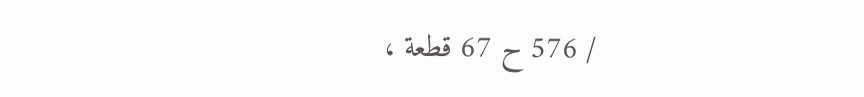/ 576 ح 67 قطعة ،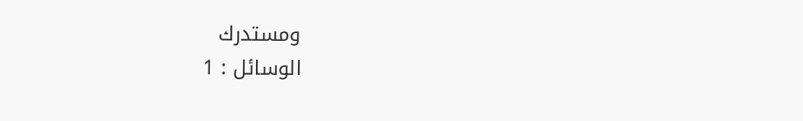ومستدرك
الوسائل : 1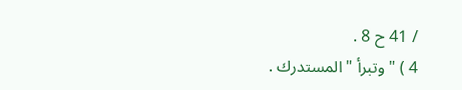/ 41 ح 8 .
4 ) " وتبرأ " المستدرك .